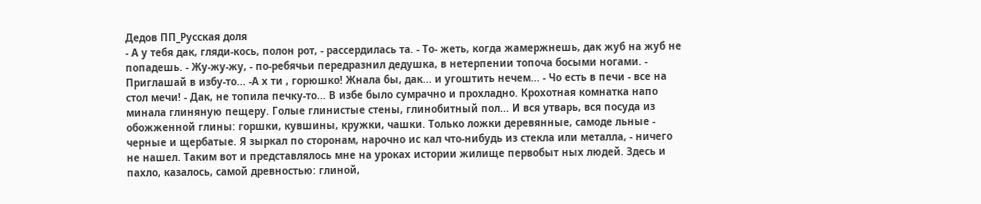Дедов ПП_Русская доля
- А у тебя дак, гляди-кось, полон рот, - рассердилась та. - То- жеть, когда жамержнешь, дак жуб на жуб не попадешь. - Жу-жу-жу, - по-ребячьи передразнил дедушка, в нетерпении топоча босыми ногами. - Приглашай в избу-то... -А х ти , горюшко! Жнала бы, дак... и угоштить нечем... - Чо есть в печи - все на стол мечи! - Дак, не топила печку-то... В избе было сумрачно и прохладно. Крохотная комнатка напо минала глиняную пещеру. Голые глинистые стены, глинобитный пол... И вся утварь, вся посуда из обожженной глины: горшки, кувшины, кружки, чашки. Только ложки деревянные, самоде льные - черные и щербатые. Я зыркал по сторонам, нарочно ис кал что-нибудь из стекла или металла, - ничего не нашел. Таким вот и представлялось мне на уроках истории жилище первобыт ных людей. Здесь и пахло, казалось, самой древностью: глиной,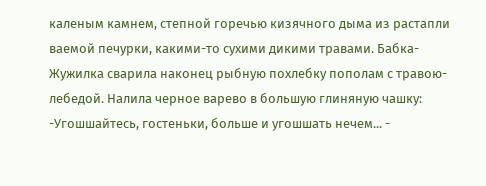каленым камнем, степной горечью кизячного дыма из растапли ваемой печурки, какими-то сухими дикими травами. Бабка-Жужилка сварила наконец рыбную похлебку пополам с травою-лебедой. Налила черное варево в большую глиняную чашку: -Угошшайтесь, гостеньки, больше и угошшать нечем... -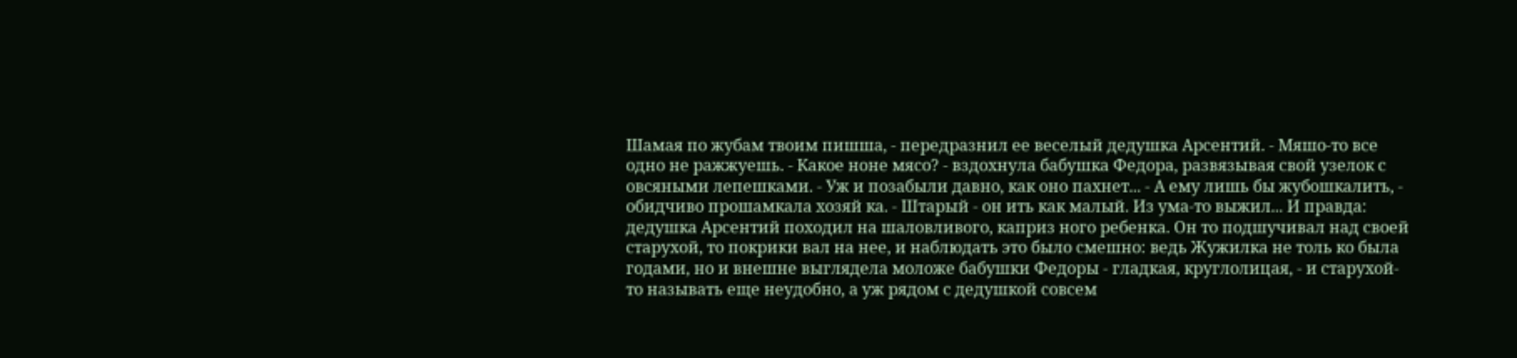Шамая по жубам твоим пишша, - передразнил ее веселый дедушка Арсентий. - Мяшо-то все одно не ражжуешь. - Какое ноне мясо? - вздохнула бабушка Федора, развязывая свой узелок с овсяными лепешками. - Уж и позабыли давно, как оно пахнет... - А ему лишь бы жубошкалить, - обидчиво прошамкала хозяй ка. - Штарый - он ить как малый. Из ума-то выжил... И правда: дедушка Арсентий походил на шаловливого, каприз ного ребенка. Он то подшучивал над своей старухой, то покрики вал на нее, и наблюдать это было смешно: ведь Жужилка не толь ко была годами, но и внешне выглядела моложе бабушки Федоры - гладкая, круглолицая, - и старухой-то называть еще неудобно, а уж рядом с дедушкой совсем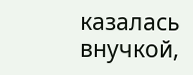казалась внучкой,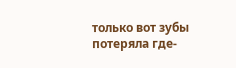только вот зубы потеряла где-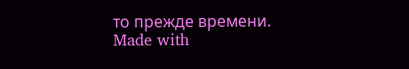то прежде времени.
Made with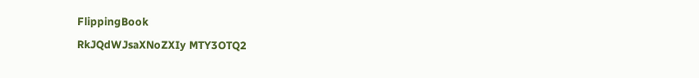FlippingBook
RkJQdWJsaXNoZXIy MTY3OTQ2